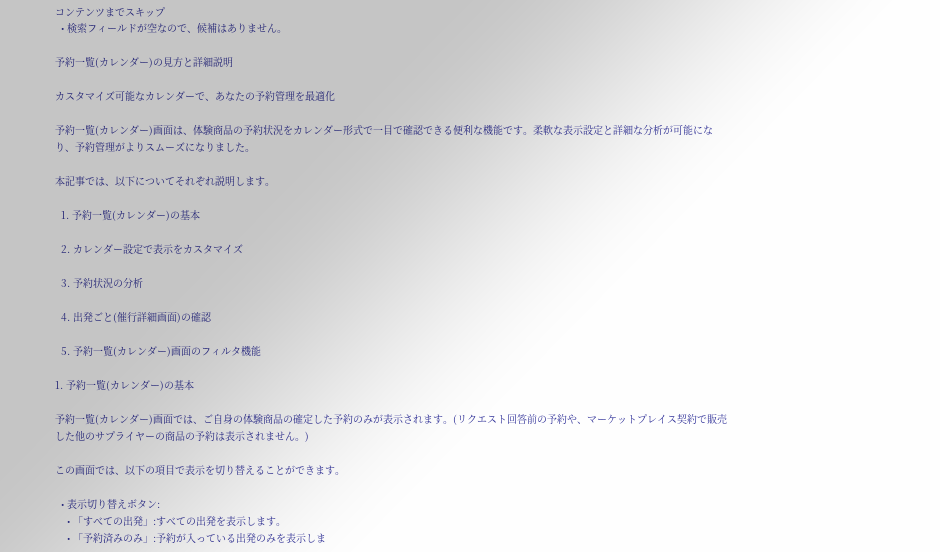コンテンツまでスキップ
  • 検索フィールドが空なので、候補はありません。

予約一覧(カレンダー)の見方と詳細説明

カスタマイズ可能なカレンダーで、あなたの予約管理を最適化

予約一覧(カレンダー)画面は、体験商品の予約状況をカレンダー形式で一目で確認できる便利な機能です。柔軟な表示設定と詳細な分析が可能になり、予約管理がよりスムーズになりました。

本記事では、以下についてそれぞれ説明します。

  1. 予約一覧(カレンダー)の基本

  2. カレンダー設定で表示をカスタマイズ

  3. 予約状況の分析

  4. 出発ごと(催行詳細画面)の確認

  5. 予約一覧(カレンダー)画面のフィルタ機能

1. 予約一覧(カレンダー)の基本

予約一覧(カレンダー)画面では、ご自身の体験商品の確定した予約のみが表示されます。(リクエスト回答前の予約や、マーケットプレイス契約で販売した他のサプライヤーの商品の予約は表示されません。)

この画面では、以下の項目で表示を切り替えることができます。

  • 表示切り替えボタン:
    • 「すべての出発」:すべての出発を表示します。
    • 「予約済みのみ」:予約が入っている出発のみを表示しま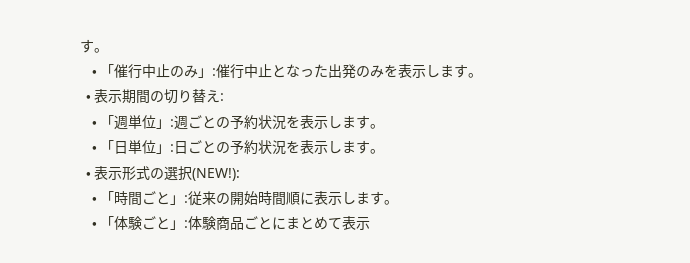す。
    • 「催行中止のみ」:催行中止となった出発のみを表示します。
  • 表示期間の切り替え:
    • 「週単位」:週ごとの予約状況を表示します。
    • 「日単位」:日ごとの予約状況を表示します。
  • 表示形式の選択(NEW!):
    • 「時間ごと」:従来の開始時間順に表示します。
    • 「体験ごと」:体験商品ごとにまとめて表示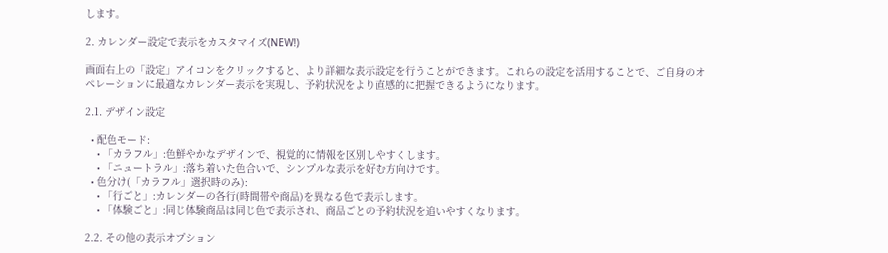します。

2. カレンダー設定で表示をカスタマイズ(NEW!)

画面右上の「設定」アイコンをクリックすると、より詳細な表示設定を行うことができます。これらの設定を活用することで、ご自身のオペレーションに最適なカレンダー表示を実現し、予約状況をより直感的に把握できるようになります。

2.1. デザイン設定

  • 配色モード:
    • 「カラフル」:色鮮やかなデザインで、視覚的に情報を区別しやすくします。
    • 「ニュートラル」:落ち着いた色合いで、シンプルな表示を好む方向けです。
  • 色分け(「カラフル」選択時のみ):
    • 「行ごと」:カレンダーの各行(時間帯や商品)を異なる色で表示します。
    • 「体験ごと」:同じ体験商品は同じ色で表示され、商品ごとの予約状況を追いやすくなります。

2.2. その他の表示オプション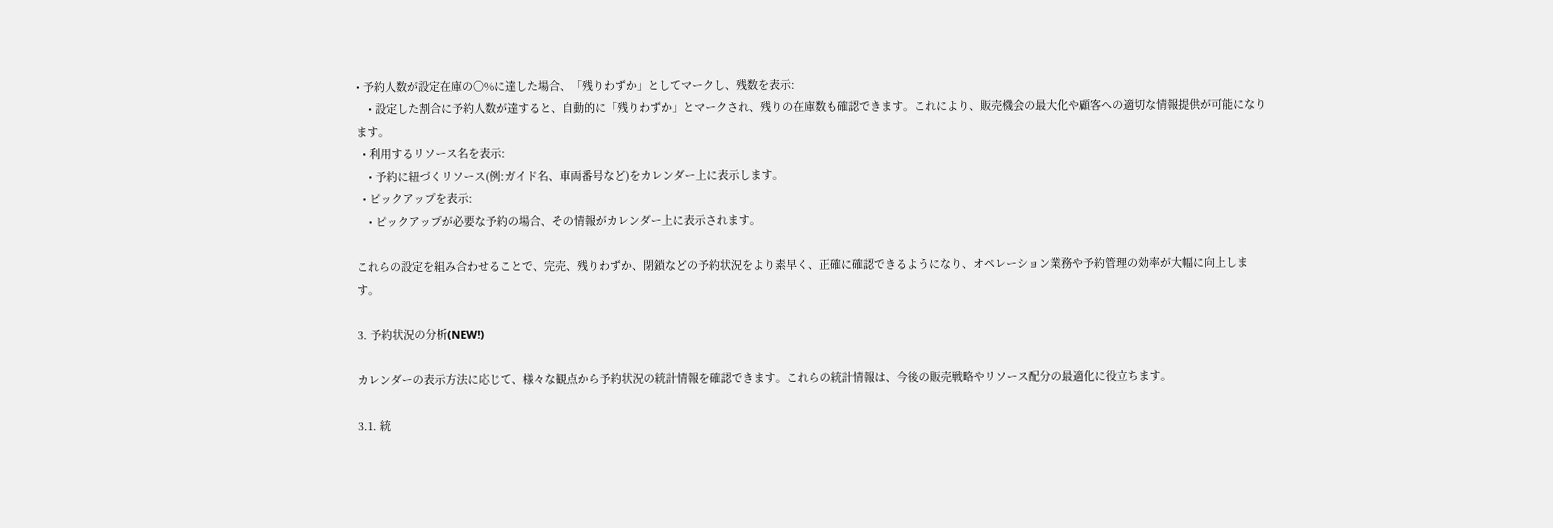• 予約人数が設定在庫の〇%に達した場合、「残りわずか」としてマークし、残数を表示:
    • 設定した割合に予約人数が達すると、自動的に「残りわずか」とマークされ、残りの在庫数も確認できます。これにより、販売機会の最大化や顧客への適切な情報提供が可能になります。
  • 利用するリソース名を表示:
    • 予約に紐づくリソース(例:ガイド名、車両番号など)をカレンダー上に表示します。
  • ピックアップを表示:
    • ピックアップが必要な予約の場合、その情報がカレンダー上に表示されます。

これらの設定を組み合わせることで、完売、残りわずか、閉鎖などの予約状況をより素早く、正確に確認できるようになり、オペレーション業務や予約管理の効率が大幅に向上します。

3. 予約状況の分析(NEW!)

カレンダーの表示方法に応じて、様々な観点から予約状況の統計情報を確認できます。これらの統計情報は、今後の販売戦略やリソース配分の最適化に役立ちます。

3.1. 統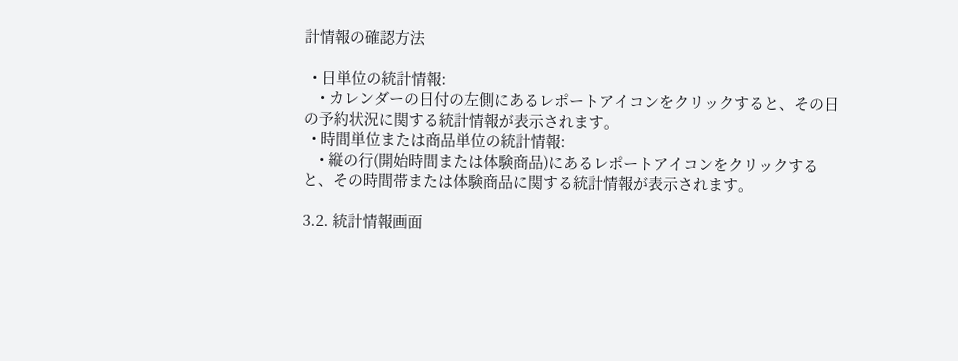計情報の確認方法

  • 日単位の統計情報:
    • カレンダーの日付の左側にあるレポートアイコンをクリックすると、その日の予約状況に関する統計情報が表示されます。
  • 時間単位または商品単位の統計情報:
    • 縦の行(開始時間または体験商品)にあるレポートアイコンをクリックすると、その時間帯または体験商品に関する統計情報が表示されます。

3.2. 統計情報画面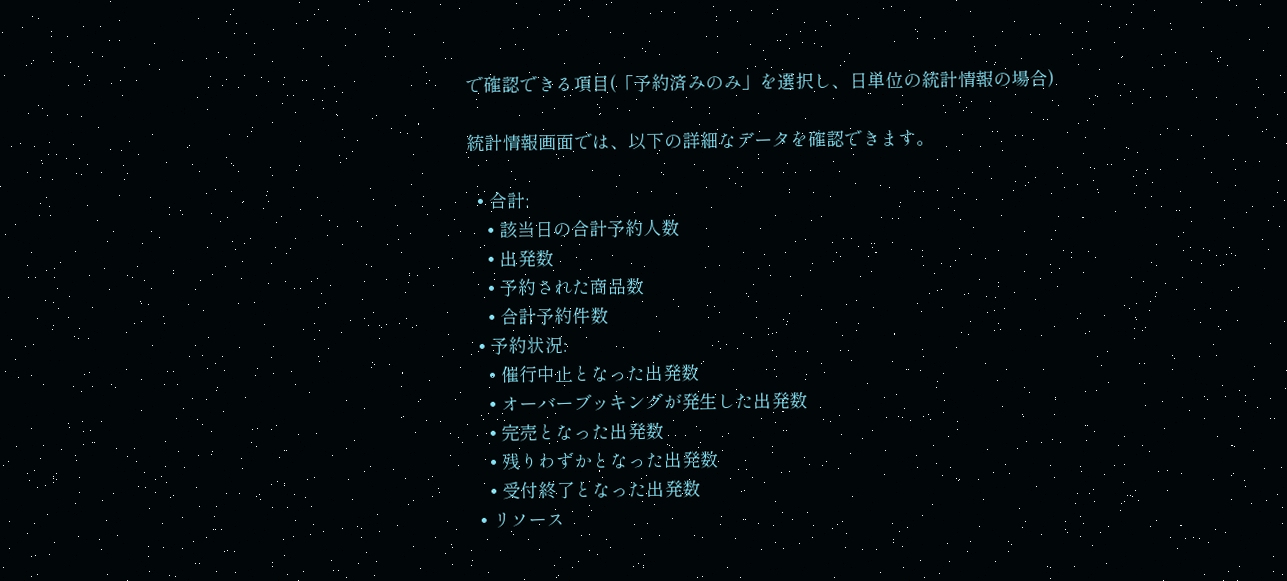で確認できる項目(「予約済みのみ」を選択し、日単位の統計情報の場合)

統計情報画面では、以下の詳細なデータを確認できます。

  • 合計:
    • 該当日の合計予約人数
    • 出発数
    • 予約された商品数
    • 合計予約件数
  • 予約状況:
    • 催行中止となった出発数
    • オーバーブッキングが発生した出発数
    • 完売となった出発数
    • 残りわずかとなった出発数
    • 受付終了となった出発数
  • リソース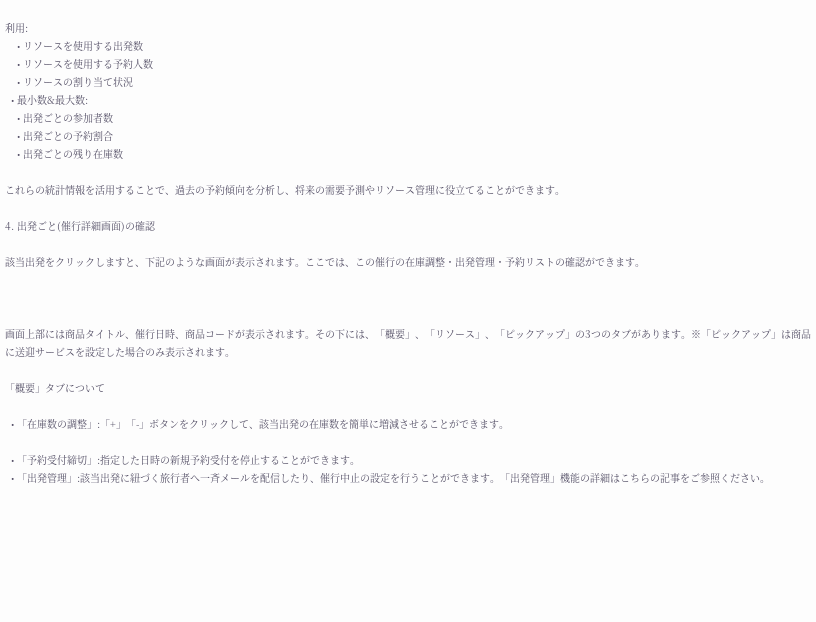利用:
    • リソースを使用する出発数
    • リソースを使用する予約人数
    • リソースの割り当て状況
  • 最小数&最大数:
    • 出発ごとの参加者数
    • 出発ごとの予約割合
    • 出発ごとの残り在庫数

これらの統計情報を活用することで、過去の予約傾向を分析し、将来の需要予測やリソース管理に役立てることができます。

4. 出発ごと(催行詳細画面)の確認

該当出発をクリックしますと、下記のような画面が表示されます。ここでは、この催行の在庫調整・出発管理・予約リストの確認ができます。



画面上部には商品タイトル、催行日時、商品コードが表示されます。その下には、「概要」、「リソース」、「ピックアップ」の3つのタブがあります。※「ピックアップ」は商品に送迎サービスを設定した場合のみ表示されます。

「概要」タブについて

  • 「在庫数の調整」:「+」「-」ボタンをクリックして、該当出発の在庫数を簡単に増減させることができます。

  • 「予約受付締切」:指定した日時の新規予約受付を停止することができます。
  • 「出発管理」:該当出発に紐づく旅行者へ一斉メールを配信したり、催行中止の設定を行うことができます。「出発管理」機能の詳細はこちらの記事をご参照ください。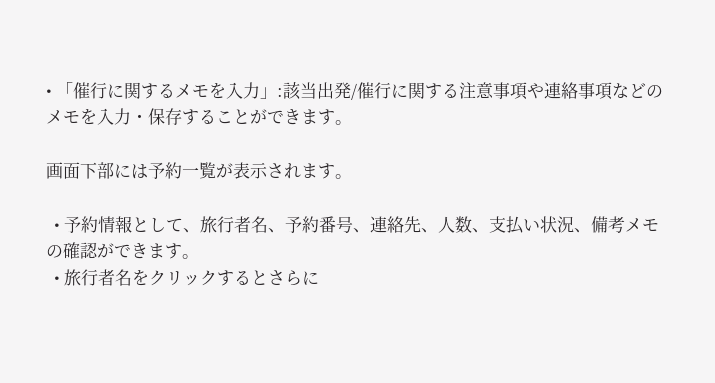• 「催行に関するメモを入力」:該当出発/催行に関する注意事項や連絡事項などのメモを入力・保存することができます。

画面下部には予約一覧が表示されます。

  • 予約情報として、旅行者名、予約番号、連絡先、人数、支払い状況、備考メモの確認ができます。
  • 旅行者名をクリックするとさらに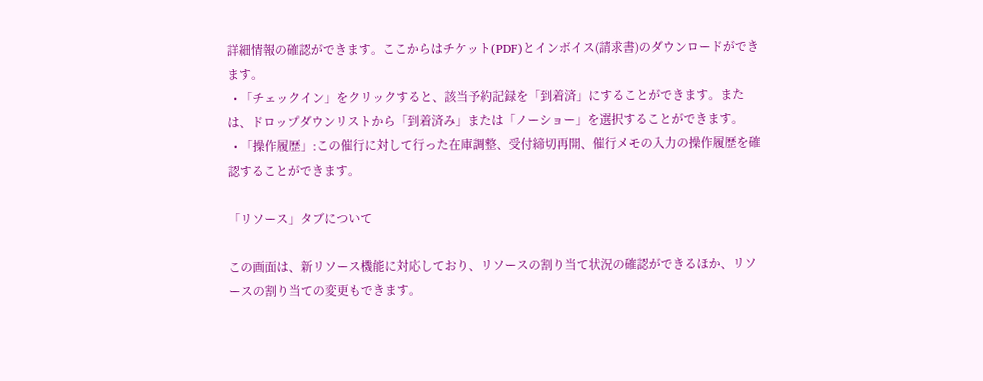詳細情報の確認ができます。ここからはチケット(PDF)とインボイス(請求書)のダウンロードができます。
  • 「チェックイン」をクリックすると、該当予約記録を「到着済」にすることができます。または、ドロップダウンリストから「到着済み」または「ノーショー」を選択することができます。
  • 「操作履歴」:この催行に対して行った在庫調整、受付締切再開、催行メモの入力の操作履歴を確認することができます。

「リソース」タブについて

この画面は、新リソース機能に対応しており、リソースの割り当て状況の確認ができるほか、リソースの割り当ての変更もできます。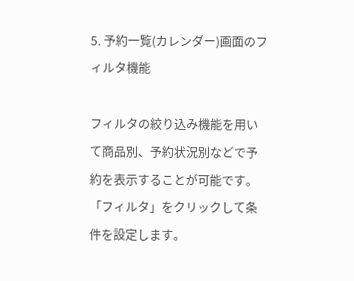5. 予約一覧(カレンダー)画面のフィルタ機能

フィルタの絞り込み機能を用いて商品別、予約状況別などで予約を表示することが可能です。「フィルタ」をクリックして条件を設定します。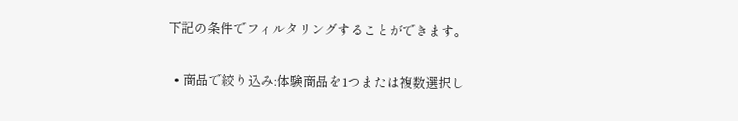下記の条件でフィルタリングすることができます。

  • 商品で絞り込み:体験商品を1つまたは複数選択し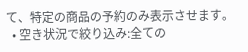て、特定の商品の予約のみ表示させます。
  • 空き状況で絞り込み:全ての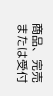商品、完売または受付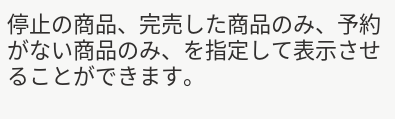停止の商品、完売した商品のみ、予約がない商品のみ、を指定して表示させることができます。